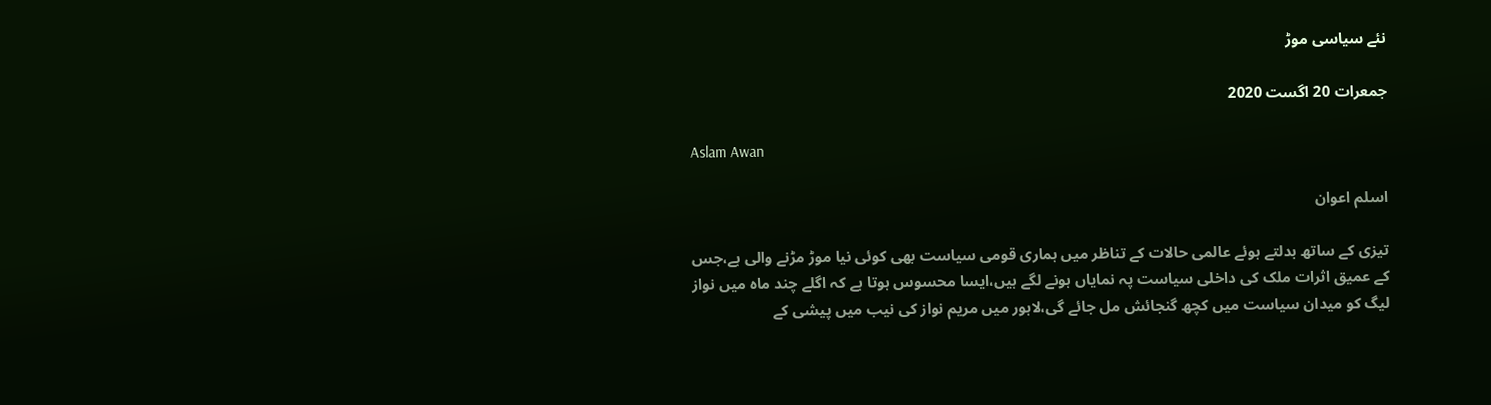نئے سیاسی موڑ

جمعرات 20 اگست 2020

Aslam Awan

اسلم اعوان

تیزی کے ساتھ بدلتے ہوئے عالمی حالات کے تناظر میں ہماری قومی سیاست بھی کوئی نیا موڑ مڑنے والی ہے،جس کے عمیق اثرات ملک کی داخلی سیاست پہ نمایاں ہونے لگے ہیں،ایسا محسوس ہوتا ہے کہ اگلے چند ماہ میں نواز لیگ کو میدان سیاست میں کچھ گنجائش مل جائے گی،لاہور میں مریم نواز کی نیب میں پیشی کے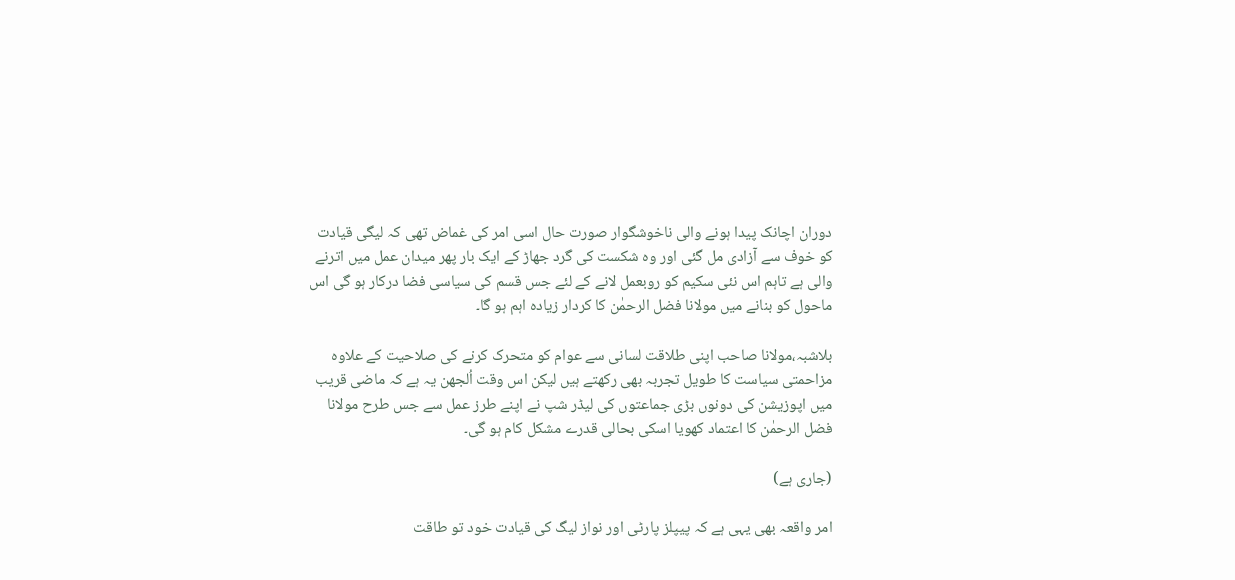دوران اچانک پیدا ہونے والی ناخوشگوار صورت حال اسی امر کی غماض تھی کہ لیگی قیادت کو خوف سے آزادی مل گئی اور وہ شکست کی گرد جھاڑ کے ایک بار پھر میدان عمل میں اترنے والی ہے تاہم اس نئی سکیم کو روبعمل لانے کے لئے جس قسم کی سیاسی فضا درکار ہو گی اس ماحول کو بنانے میں مولانا فضل الرحمٰن کا کردار زیادہ اہم ہو گا۔

بلاشبہ،مولانا صاحب اپنی طلاقت لسانی سے عوام کو متحرک کرنے کی صلاحیت کے علاوہ مزاحمتی سیاست کا طویل تجربہ بھی رکھتے ہیں لیکن اس وقت اُلجھن یہ ہے کہ ماضی قریب میں اپوزیشن کی دونوں بڑی جماعتوں کی لیڈر شپ نے اپنے طرز عمل سے جس طرح مولانا فضل الرحمٰن کا اعتماد کھویا اسکی بحالی قدرے مشکل کام ہو گی۔

(جاری ہے)

امر واقعہ بھی یہی ہے کہ پیپلز پارٹی اور نواز لیگ کی قیادت خود تو طاقت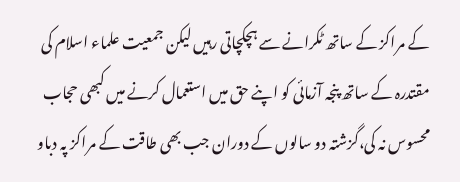کے مراکز کے ساتھ ٹکرانے سے ہچکچاتی رہیں لیکن جمعیت علماء اسلام کی مقتدرہ کے ساتھ پنجہ آزمائی کو اپنے حق میں استعمال کرنے میں کبھی حجاب محسوس نہ کی،گزشتہ دو سالوں کے دوران جب بھی طاقت کے مراکز پہ دباو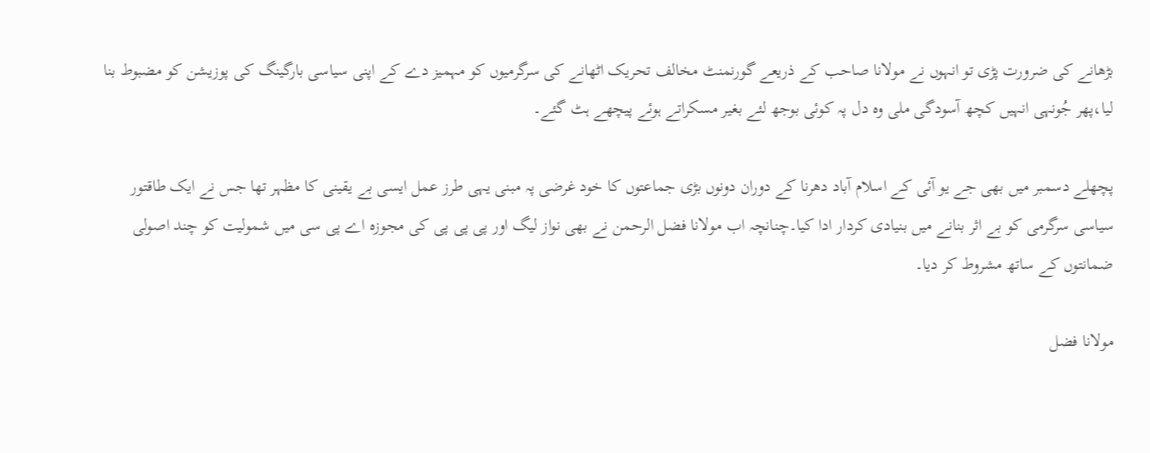بڑھانے کی ضرورت پڑی تو انہوں نے مولانا صاحب کے ذریعے گورنمنٹ مخالف تحریک اٹھانے کی سرگرمیوں کو مہمیز دے کے اپنی سیاسی بارگینگ کی پوزیشن کو مضبوط بنا لیا،پھر جُونہی انہیں کچھ آسودگی ملی وہ دل پہ کوئی بوجھ لئے بغیر مسکراتے ہوئے پیچھے ہٹ گئے۔

پچھلے دسمبر میں بھی جے یو آئی کے اسلام آباد دھرنا کے دوران دونوں بڑی جماعتوں کا خود غرضی پہ مبنی یہی طرز عمل ایسی بے یقینی کا مظہر تھا جس نے ایک طاقتور سیاسی سرگرمی کو بے اثر بنانے میں بنیادی کردار ادا کیا۔چنانچہ اب مولانا فضل الرحمن نے بھی نواز لیگ اور پی پی پی کی مجوزہ اے پی سی میں شمولیت کو چند اصولی ضمانتوں کے ساتھ مشروط کر دیا۔

مولانا فضل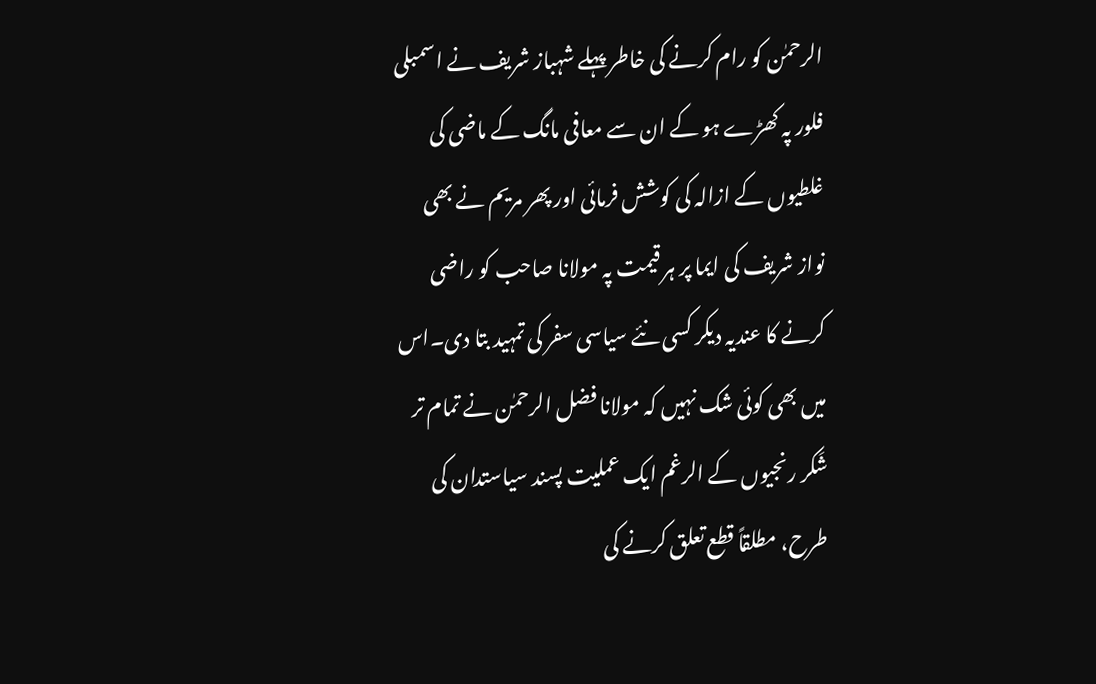الرحمٰن کو رام کرنے کی خاطر پہلے شہباز شریف نے اسمبلی فلور پہ کھڑے ہو کے ان سے معافی مانگ کے ماضی کی غلطیوں کے ازالہ کی کوشش فرمائی اور پھر مریم نے بھی نواز شریف کی ایما پر ہر قیمت پہ مولانا صاحب کو راضی کرنے کا عندیہ دیکر کسی نئے سیاسی سفر کی تمہید بتا دی۔اس میں بھی کوئی شک نہیں کہ مولانا فضل الرحمٰن نے تمام تر شَکر رنجیوں کے الرغم ایک عملیت پسند سیاستدان کی طرح، مطلقاً قطع تعلق کرنے کی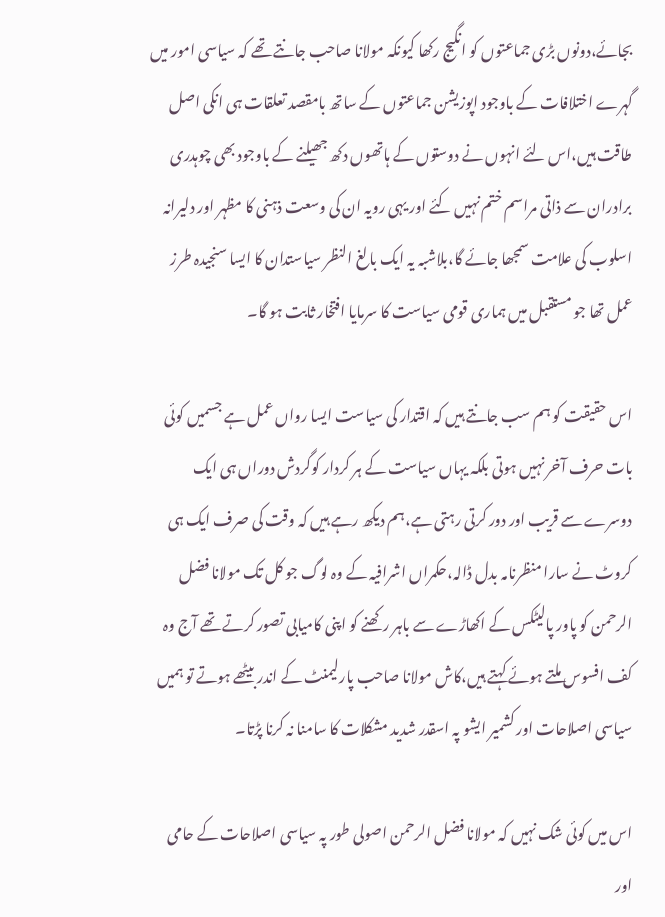بجائے،دونوں بڑی جماعتوں کو انگیج رکھا کیونکہ مولانا صاحب جانتے تھے کہ سیاسی امور میں گہرے اختلافات کے باوجود اپوزیشن جماعتوں کے ساتھ بامقصد تعلقات ہی انکی اصل طاقت ہیں،اس لئے انہوں نے دوستوں کے ہاتھوں دکھ جھیلنے کے باوجود بھی چوہدری برادران سے ذاتی مراسم ختم نہیں کئے اور یہی رویہ ان کی وسعت ذہنی کا مظہر اور دلیرانہ اسلوب کی علامت سمجھا جائے گا،بلاشبہ یہ ایک بالغ النظر سیاستدان کا ایسا سنجیدہ طرز عمل تھا جو مستقبل میں ہماری قومی سیاست کا سرمایا افتخار ثابت ہو گا۔

اس حقیقت کو ہم سب جانتے ہیں کہ اقتدار کی سیاست ایسا رواں عمل ہے جسمیں کوئی بات حرف آخر نہیں ہوتی بلکہ یہاں سیاست کے ہر کردار کوگردش دوراں ہی ایک دوسرے سے قریب اور دور کرتی رہتی ہے،ہم دیکھ رہے ہیں کہ وقت کی صرف ایک ہی کروٹ نے سارا منظرنامہ بدل ڈالہ،حکمراں اشرافیہ کے وہ لوگ جو کل تک مولانا فضل الرحمن کو پاور پالیٹکس کے اکھاڑے سے باہر رکھنے کو اپنی کامیابی تصور کرتے تھے آج وہ کف افسوس ملتے ہوئے کہتے ہیں،کاش مولانا صاحب پارلیمنٹ کے اندر بیٹھے ہوتے تو ہمیں سیاسی اصلاحات اور کشمیر ایشو پہ اسقدر شدید مشکلات کا سامنا نہ کرنا پڑتا۔

اس میں کوئی شک نہیں کہ مولانا فضل الرحمن اصولی طور پہ سیاسی اصلاحات کے حامی اور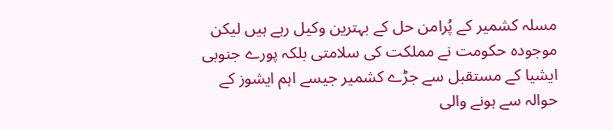مسلہ کشمیر کے پُرامن حل کے بہترین وکیل رہے ہیں لیکن موجودہ حکومت نے مملکت کی سلامتی بلکہ پورے جنوبی ایشیا کے مستقبل سے جڑے کشمیر جیسے اہم ایشوز کے حوالہ سے ہونے والی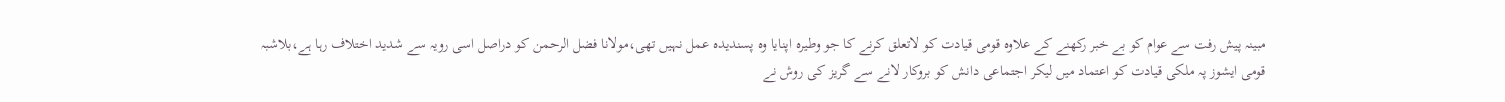مبینہ پیش رفت سے عوام کو بے خبر رکھنے کے علاوہ قومی قیادت کو لاتعلق کرنے کا جو وطیرہ اپنایا وہ پسندیدہ عمل نہیں تھی،مولانا فضل الرحمن کو دراصل اسی رویہ سے شدید اختلاف رہا ہے،بلاشبہ قومی ایشوز پہ ملکی قیادت کو اعتماد میں لیکر اجتماعی دانش کو بروکار لانے سے گریز کی روش نے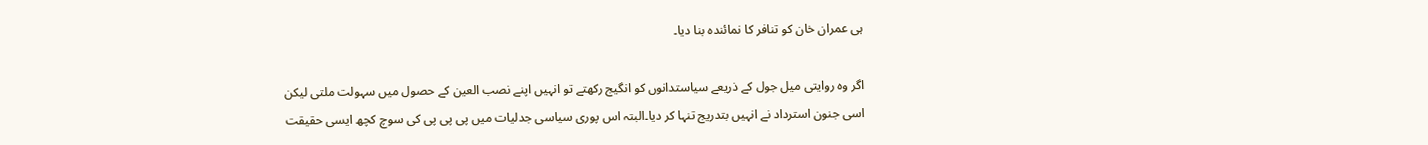ہی عمران خان کو تنافر کا نمائندہ بنا دیا۔

اگر وہ روایتی میل جول کے ذریعے سیاستدانوں کو انگیج رکھتے تو انہیں اپنے نصب العین کے حصول میں سہولت ملتی لیکن اسی جنون استرداد نے انہیں بتدریج تنہا کر دیا۔البتہ اس پوری سیاسی جدلیات میں پی پی پی کی سوچ کچھ ایسی حقیقت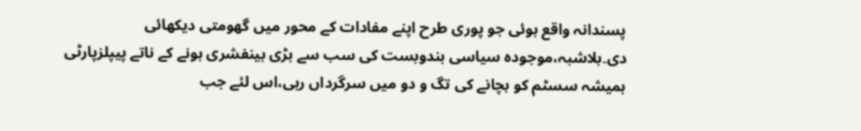پسندانہ واقع ہوئی جو پوری طرح اپنے مفادات کے محور میں گھومتی دیکھائی دی۔بلاشبہ،موجودہ سیاسی بندوبست کی سب سے بڑی بینفشری ہونے کے ناتے پیپلزپارٹی ہمیشہ سسٹم کو بچانے کی تگ و دو میں سرگرداں رہی،اس لئے جب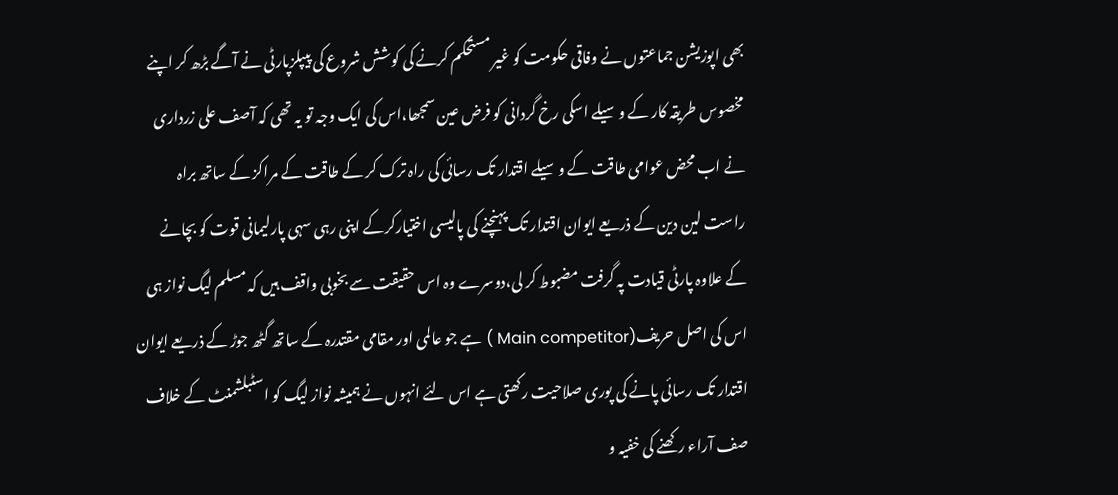بھی اپوزیشن جماعتوں نے وفاقی حکومت کو غیر مستحکم کرنے کی کوشش شروع کی پیپلزپارٹی نے آگے بڑھ کر اپنے مخصوس طریقہ کار کے وسیلے اسکی رخ گردانی کو فرض عین سمجھا،اس کی ایک وجہ تو یہ تھی کہ آصف علی زرداری نے اب محض عوامی طاقت کے وسیلے اقتدار تک رسائی کی راہ ترک کر کے طاقت کے مراکز کے ساتھ براہ راست لین دین کے ذریعے ایوان اقتدار تک پہنچنے کی پالیسی اختیارکرکے اپنی رہی سہی پارلیمانی قوت کو بچانے کے علاوہ پارٹی قیادت پہ گرفت مضبوط کر لی،دوسرے وہ اس حقیقت سے بخوبی واقف ہیں کہ مسلم لیگ نواز ہی اس کی اصل حریف(Main competitor ) ہے جو عالمی اور مقامی مقتدرہ کے ساتھ گٹھ جوڑ کے ذریعے ایوان اقتدار تک رسائی پانے کی پوری صلاحیت رکھتی ہے اس لئے انہوں نے ہمیشہ نواز لیگ کو اسٹبلشمنٹ کے خلاف صف آراء رکھنے کی خفیہ و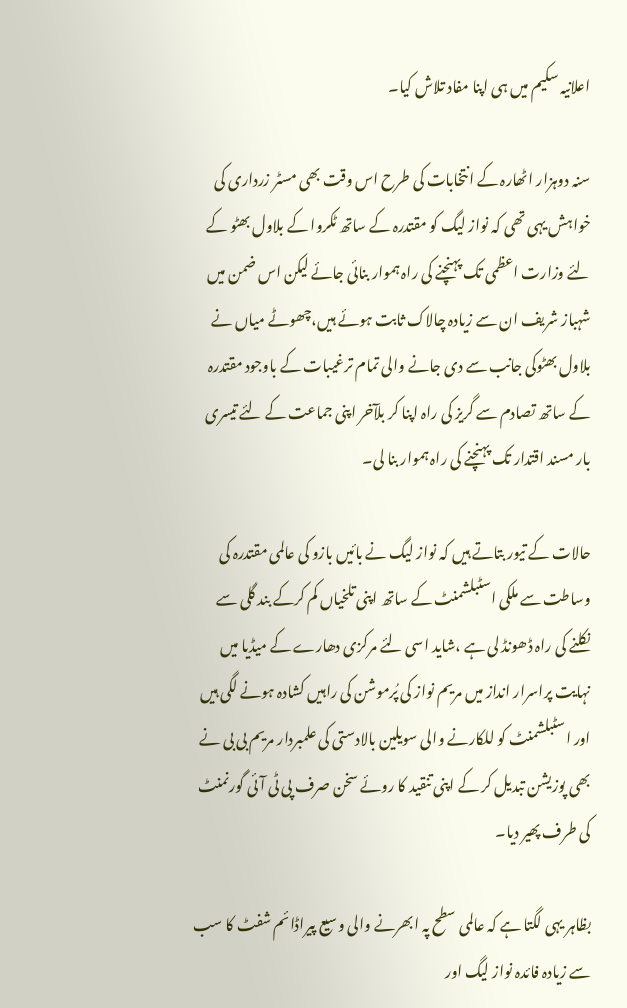اعلانیہ سکیم میں ہی اپنا مفاد تلاش کیا۔

سنہ دوہزار اٹھارہ کے انتخابات کی طرح اس وقت بھی مسٹر زرداری کی خواہش یہی تھی کہ نواز لیگ کو مقتدرہ کے ساتھ ٹکروا کے بلاول بھٹو کے لئے وزارت اعظمی تک پہنچنے کی راہ ہموار بنائی جائے لیکن اس ضمن میں شہباز شریف ان سے زیادہ چالاک ثابت ہوئے ہیں،چھوٹے میاں نے بلاول بھٹوکی جانب سے دی جانے والی تمام ترغیبات کے باوجود مقتدرہ کے ساتھ تصادم سے گریز کی راہ اپنا کر بلآخر اپنی جماعت کے لئے تیسری بار مسند اقتدار تک پہنچنے کی راہ ہموار بنا لی۔

حالات کے تیور بتاتے ہیں کہ نواز لیگ نے بائیں بازو کی عالمی مقتدرہ کی وساطت سے ملکی اسٹبلشمنٹ کے ساتھ اپنی تلخیاں کم کرکے بند گلی سے نکلنے کی راہ ڈھونڈ لی ہے ،شاید اسی لئے مرکزی دھارے کے میڈیا میں نہایت پراسرار انداز میں مریم نواز کی پُرموشن کی راہیں کشادہ ہونے لگی ہیں اور اسٹبلشمنٹ کو للکارنے والی سویلین بالادستی کی علمبردار مریم بی بی نے بھی پوزیشن تبدیل کر کے اپنی تنقید کا روئے سخن صرف پی ٹی آئی گورنمنٹ کی طرف پھیر دیا۔

بظاہر یہی لگتا ہے کہ عالمی سطح پہ ابھرنے والی وسیع پیراڈائم شفٹ کا سب سے زیادہ فائدہ نواز لیگ اور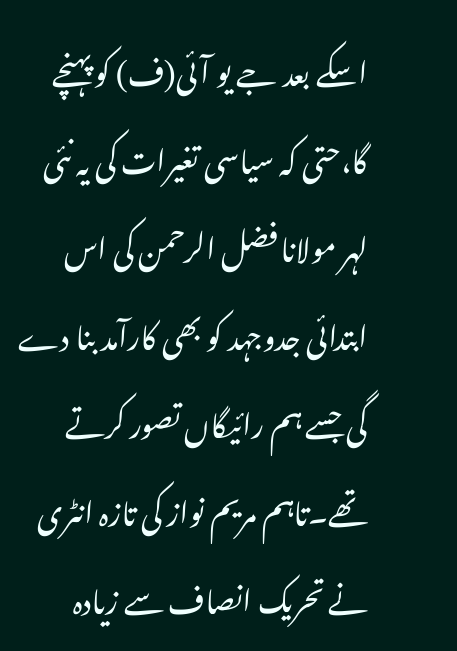اسکے بعد جے یو آئی(ف) کو پہنچے گا،حتی کہ سیاسی تغیرات کی یہ نئی لہر مولانا فضل الرحمن کی اس ابتدائی جدوجہد کو بھی کارآمد بنا دے گی جسے ہم رائیگاں تصور کرتے تھے۔تاہم مریم نواز کی تازہ انٹری نے تحریک انصاف سے زیادہ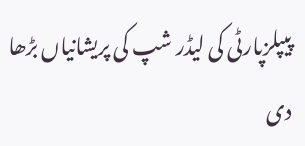پیپلزپارٹی کی لیڈر شپ کی پریشانیاں بڑھا دی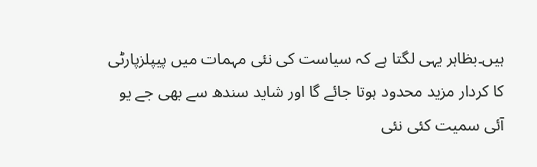ہیں۔بظاہر یہی لگتا ہے کہ سیاست کی نئی مہمات میں پیپلزپارٹی کا کردار مزید محدود ہوتا جائے گا اور شاید سندھ سے بھی جے یو آئی سمیت کئی نئی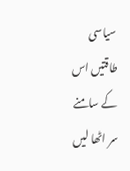سیاسی طاقتیں اس کے سامنے سر اٹھا لیں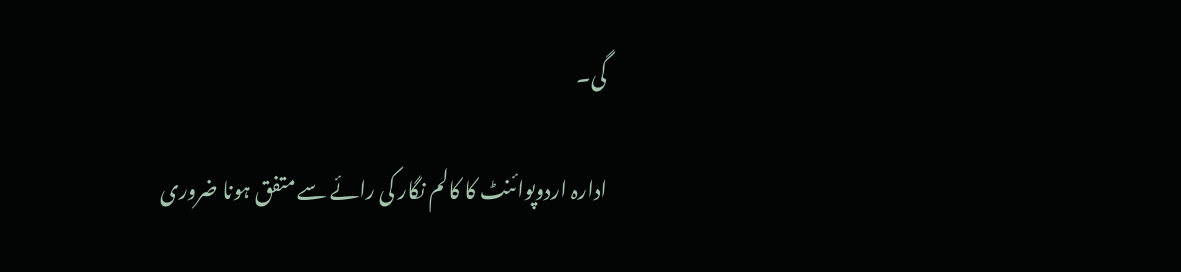گی۔

ادارہ اردوپوائنٹ کا کالم نگار کی رائے سے متفق ہونا ضروری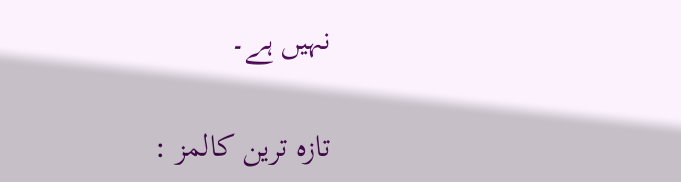نہیں ہے۔

تازہ ترین کالمز :